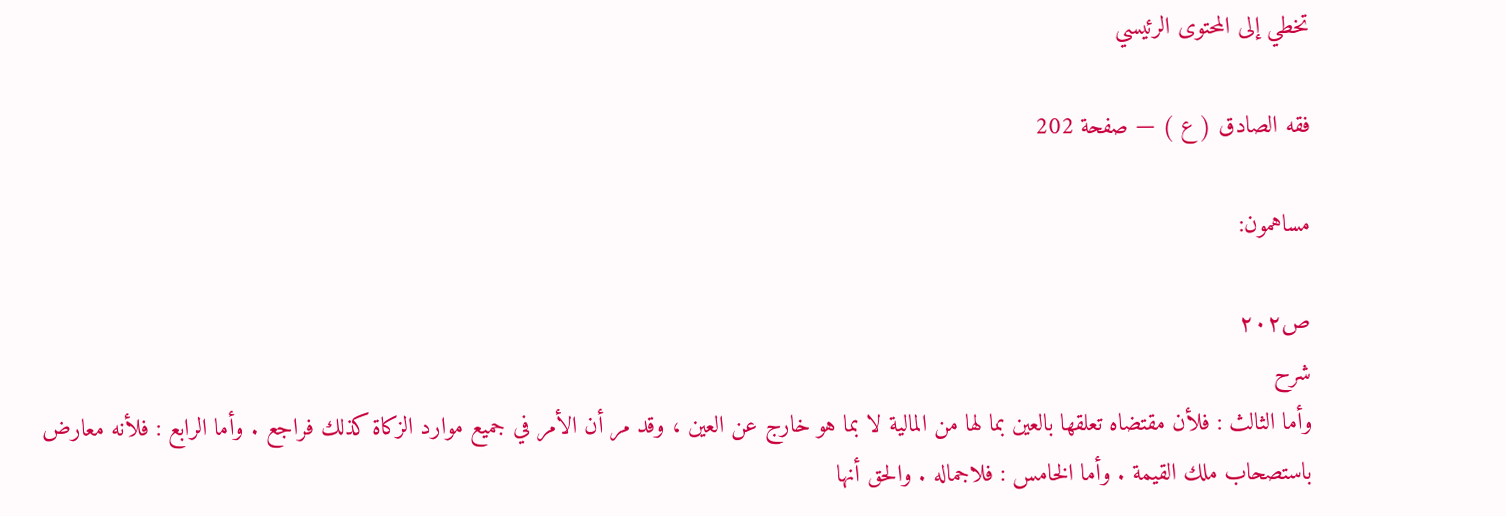تخطي إلى المحتوى الرئيسي

فقه الصادق ( ع ) — صفحة 202

مساهمون:

ص٢٠٢
شرح
وأما الثالث : فلأن مقتضاه تعلقها بالعين بما لها من المالية لا بما هو خارج عن العين ، وقد مر أن الأمر في جميع موارد الزكاة كذلك فراجع . وأما الرابع : فلأنه معارض باستصحاب ملك القيمة . وأما الخامس : فلاجماله . والحق أنها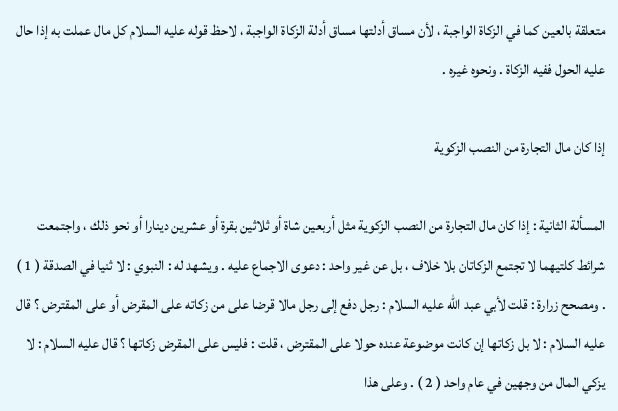متعلقة بالعين كما في الزكاة الواجبة ، لأن مساق أدلتها مساق أدلة الزكاة الواجبة ، لاحظ قوله عليه السلام كل مال عملت به إذا حال عليه الحول ففيه الزكاة . ونحوه غيره .

إذا كان مال التجارة من النصب الزكوية

المسألة الثانية : إذا كان مال التجارة من النصب الزكوية مثل أربعين شاة أو ثلاثين بقرة أو عشرين دينارا أو نحو ذلك ، واجتمعت شرائط كلتيهما لا تجتمع الزكاتان بلا خلاف ، بل عن غير واحد : دعوى الاجماع عليه . ويشهد له : النبوي : لا ثنيا في الصدقة ( 1 ) . ومصحح زرارة : قلت لأبي عبد الله عليه السلام : رجل دفع إلى رجل مالا قرضا على من زكاته على المقرض أو على المقترض ؟ قال عليه السلام : لا بل زكاتها إن كانت موضوعة عنده حولا على المقترض ، قلت : فليس على المقرض زكاتها ؟ قال عليه السلام : لا يزكي المال من وجهين في عام واحد ( 2 ) . وعلى هذا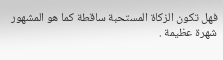فهل تكون الزكاة المستحبة ساقطة كما هو المشهور شهرة عظيمة .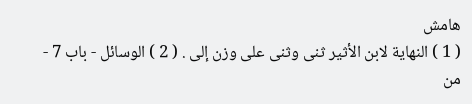هامش
( 1 ) النهاية لابن الأثير ثنى وثنى على وزن إلى . ( 2 ) الوسائل - باب 7 - من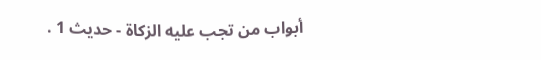أبواب من تجب عليه الزكاة - حديث 1 .